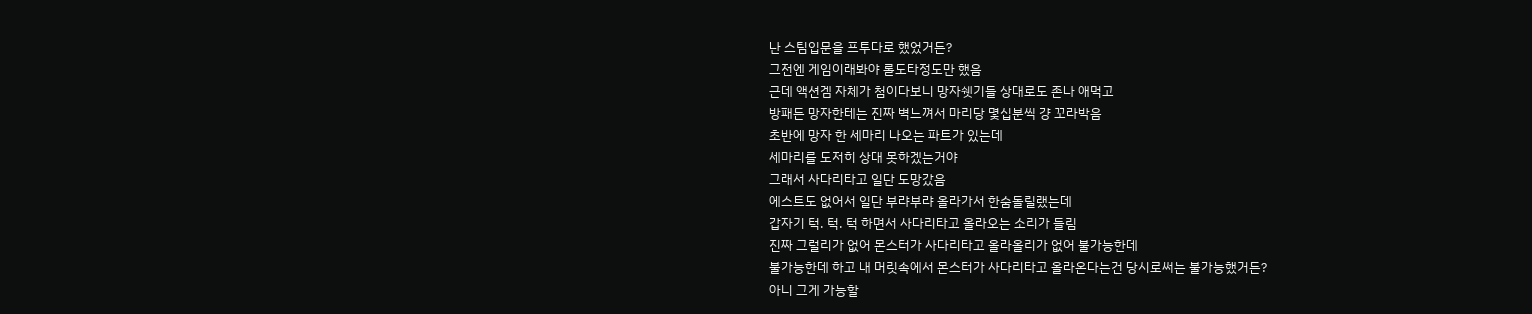난 스팀입문을 프투다로 했었거든?
그전엔 게임이래봐야 롤도타정도만 했음
근데 액션겜 자체가 첨이다보니 망자쉣기들 상대로도 존나 애먹고
방패든 망자한테는 진짜 벽느껴서 마리당 몇십분씩 걍 꼬라박음
초반에 망자 한 세마리 나오는 파트가 있는데
세마리를 도저히 상대 못하겠는거야
그래서 사다리타고 일단 도망갔음
에스트도 없어서 일단 부랴부랴 올라가서 한숨돌릴랬는데
갑자기 턱. 턱. 턱 하면서 사다리타고 올라오는 소리가 들림
진짜 그럴리가 없어 몬스터가 사다리타고 올라올리가 없어 불가능한데
불가능한데 하고 내 머릿속에서 몬스터가 사다리타고 올라온다는건 당시로써는 불가능했거든?
아니 그게 가능할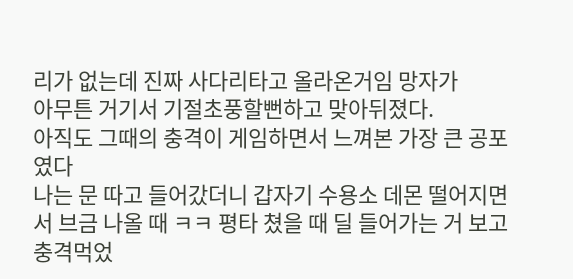리가 없는데 진짜 사다리타고 올라온거임 망자가
아무튼 거기서 기절초풍할뻔하고 맞아뒤졌다.
아직도 그때의 충격이 게임하면서 느껴본 가장 큰 공포였다
나는 문 따고 들어갔더니 갑자기 수용소 데몬 떨어지면서 브금 나올 때 ㅋㅋ 평타 쳤을 때 딜 들어가는 거 보고 충격먹었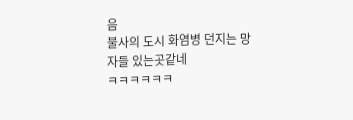음
불사의 도시 화염병 던지는 망자들 있는곳같네
ㅋㅋㅋㅋㅋㅋ